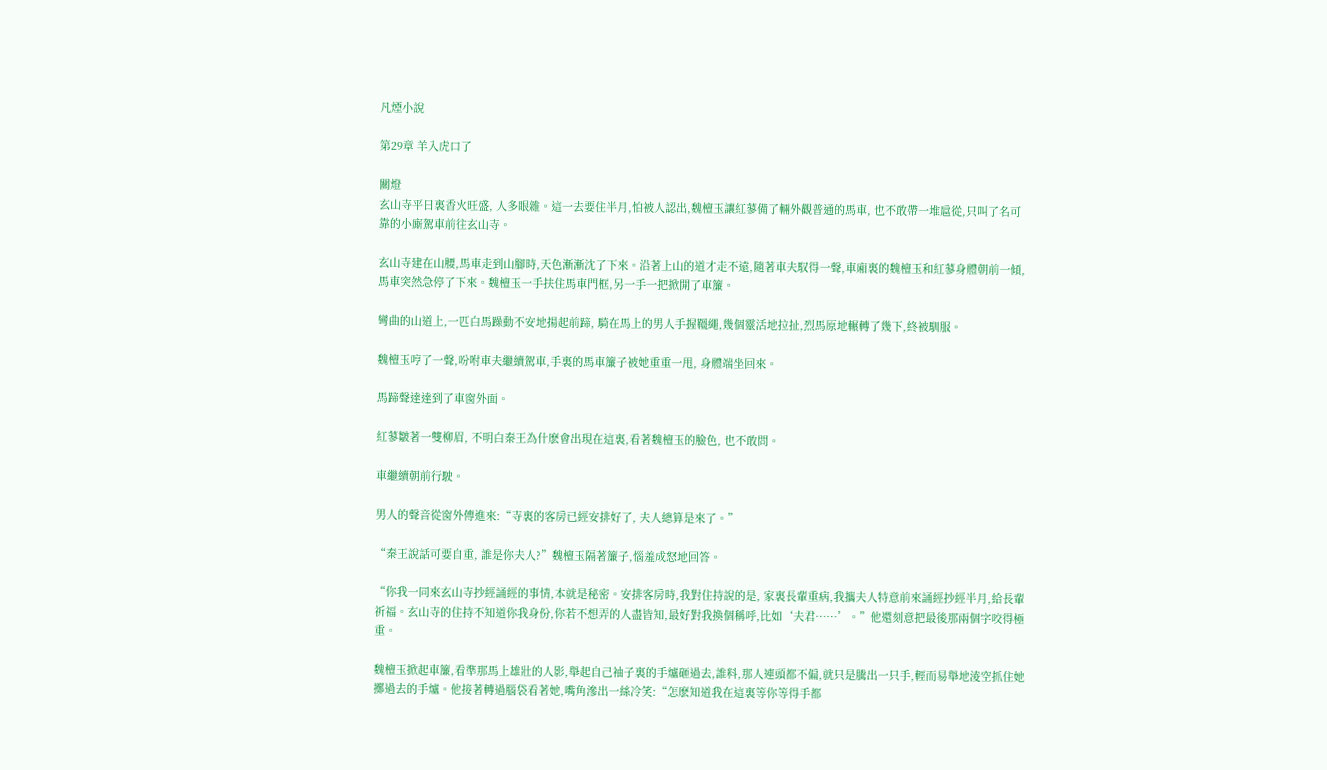凡煙小說

第29章 羊入虎口了

關燈
玄山寺平日裏香火旺盛, 人多眼雜。這一去要住半月,怕被人認出,魏檀玉讓紅蓼備了輛外觀普通的馬車, 也不敢帶一堆扈從,只叫了名可靠的小廝駕車前往玄山寺。

玄山寺建在山腰,馬車走到山腳時,天色漸漸沈了下來。沿著上山的道才走不遠,隨著車夫馭得一聲,車廂裏的魏檀玉和紅蓼身體朝前一傾,馬車突然急停了下來。魏檀玉一手扶住馬車門框,另一手一把掀開了車簾。

彎曲的山道上,一匹白馬躁動不安地揚起前蹄, 騎在馬上的男人手握韁繩,幾個靈活地拉扯,烈馬原地輾轉了幾下,終被馴服。

魏檀玉哼了一聲,吩咐車夫繼續駕車,手裏的馬車簾子被她重重一甩, 身體端坐回來。

馬蹄聲達達到了車窗外面。

紅蓼皺著一雙柳眉, 不明白秦王為什麽會出現在這裏,看著魏檀玉的臉色, 也不敢問。

車繼續朝前行駛。

男人的聲音從窗外傳進來:“寺裏的客房已經安排好了, 夫人總算是來了。”

“秦王說話可要自重, 誰是你夫人?”魏檀玉隔著簾子,惱羞成怒地回答。

“你我一同來玄山寺抄經誦經的事情,本就是秘密。安排客房時,我對住持說的是, 家裏長輩重病,我攜夫人特意前來誦經抄經半月,給長輩祈福。玄山寺的住持不知道你我身份,你若不想弄的人盡皆知,最好對我換個稱呼,比如‘夫君……’。”他還刻意把最後那兩個字咬得極重。

魏檀玉掀起車簾,看準那馬上雄壯的人影,舉起自己袖子裏的手爐砸過去,誰料,那人連頭都不偏,就只是騰出一只手,輕而易舉地淩空抓住她擲過去的手爐。他接著轉過腦袋看著她,嘴角滲出一絲冷笑:“怎麽知道我在這裏等你等得手都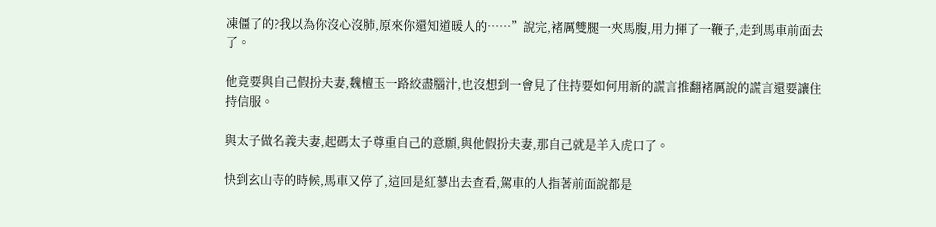凍僵了的?我以為你沒心沒肺,原來你還知道暖人的……”說完,褚厲雙腿一夾馬腹,用力揮了一鞭子,走到馬車前面去了。

他竟要與自己假扮夫妻,魏檀玉一路絞盡腦汁,也沒想到一會見了住持要如何用新的謊言推翻褚厲說的謊言還要讓住持信服。

與太子做名義夫妻,起碼太子尊重自己的意願,與他假扮夫妻,那自己就是羊入虎口了。

快到玄山寺的時候,馬車又停了,這回是紅蓼出去查看,駕車的人指著前面說都是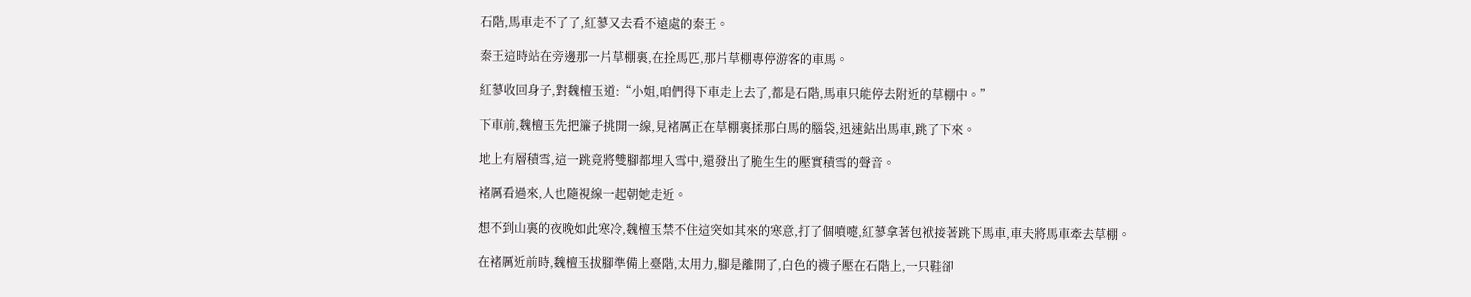石階,馬車走不了了,紅蓼又去看不遠處的秦王。

秦王這時站在旁邊那一片草棚裏,在拴馬匹,那片草棚專停游客的車馬。

紅蓼收回身子,對魏檀玉道:“小姐,咱們得下車走上去了,都是石階,馬車只能停去附近的草棚中。”

下車前,魏檀玉先把簾子挑開一線,見褚厲正在草棚裏揉那白馬的腦袋,迅速鉆出馬車,跳了下來。

地上有層積雪,這一跳竟將雙腳都埋入雪中,還發出了脆生生的壓實積雪的聲音。

褚厲看過來,人也隨視線一起朝她走近。

想不到山裏的夜晚如此寒冷,魏檀玉禁不住這突如其來的寒意,打了個噴嚏,紅蓼拿著包袱接著跳下馬車,車夫將馬車牽去草棚。

在褚厲近前時,魏檀玉拔腳準備上臺階,太用力,腳是離開了,白色的襪子壓在石階上,一只鞋卻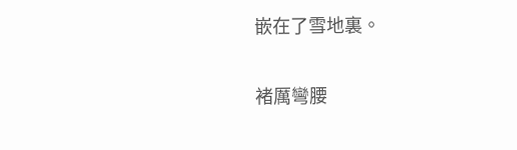嵌在了雪地裏。

褚厲彎腰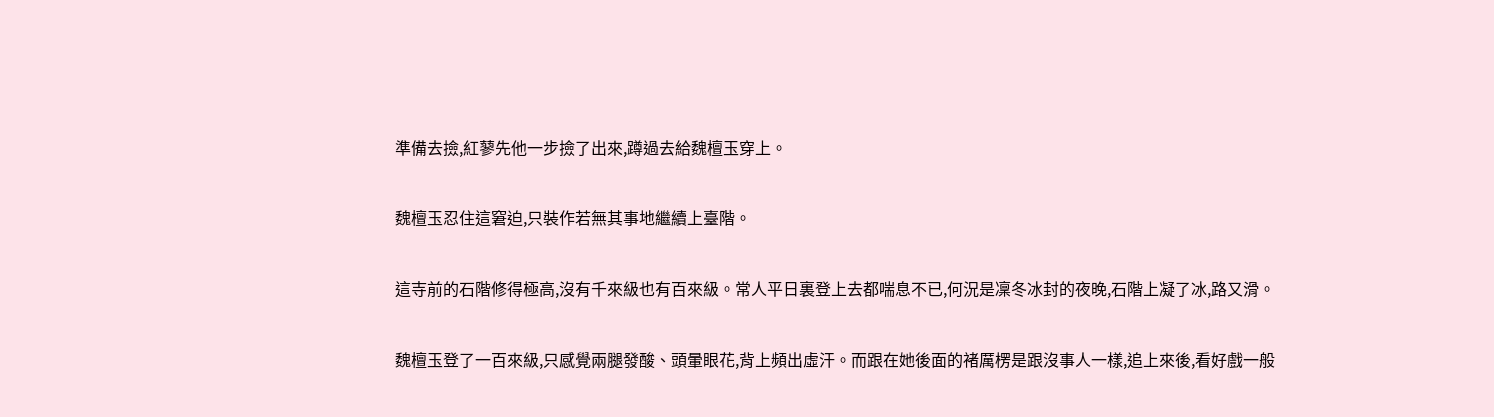準備去撿,紅蓼先他一步撿了出來,蹲過去給魏檀玉穿上。

魏檀玉忍住這窘迫,只裝作若無其事地繼續上臺階。

這寺前的石階修得極高,沒有千來級也有百來級。常人平日裏登上去都喘息不已,何況是凜冬冰封的夜晚,石階上凝了冰,路又滑。

魏檀玉登了一百來級,只感覺兩腿發酸、頭暈眼花,背上頻出虛汗。而跟在她後面的褚厲楞是跟沒事人一樣,追上來後,看好戲一般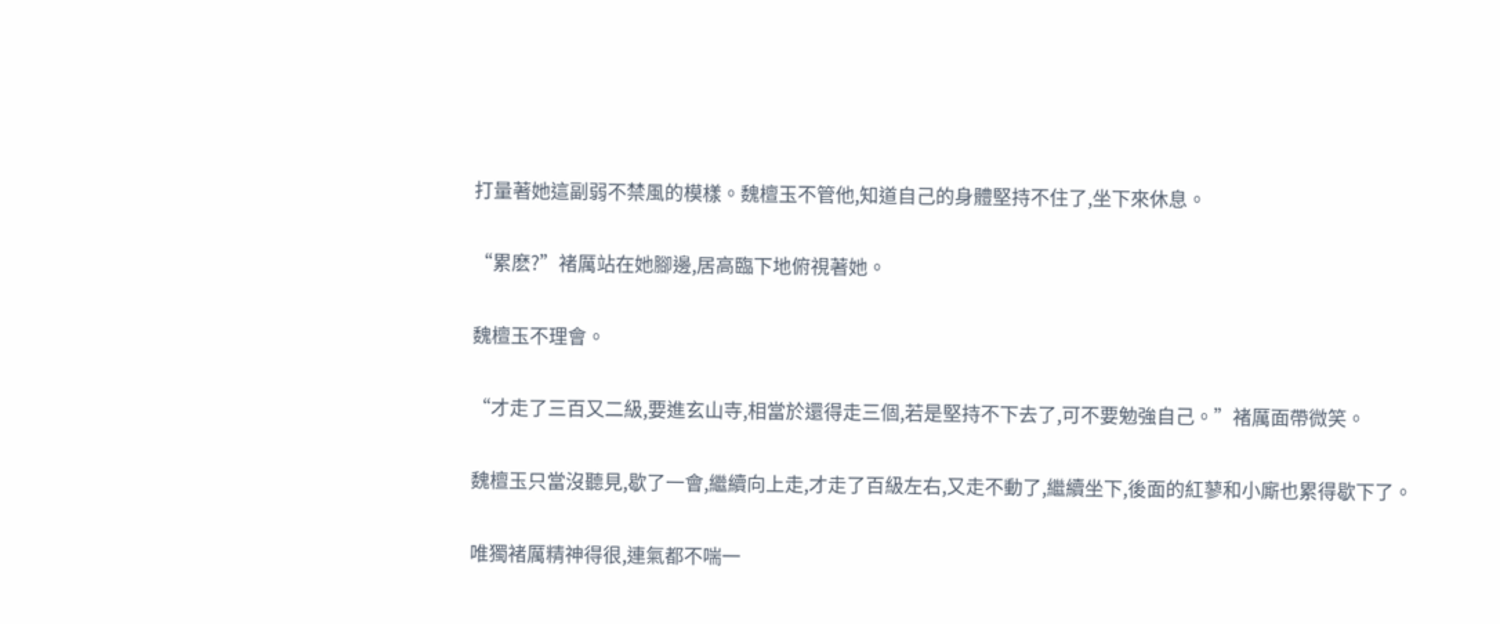打量著她這副弱不禁風的模樣。魏檀玉不管他,知道自己的身體堅持不住了,坐下來休息。

“累麽?”褚厲站在她腳邊,居高臨下地俯視著她。

魏檀玉不理會。

“才走了三百又二級,要進玄山寺,相當於還得走三個,若是堅持不下去了,可不要勉強自己。”褚厲面帶微笑。

魏檀玉只當沒聽見,歇了一會,繼續向上走,才走了百級左右,又走不動了,繼續坐下,後面的紅蓼和小廝也累得歇下了。

唯獨褚厲精神得很,連氣都不喘一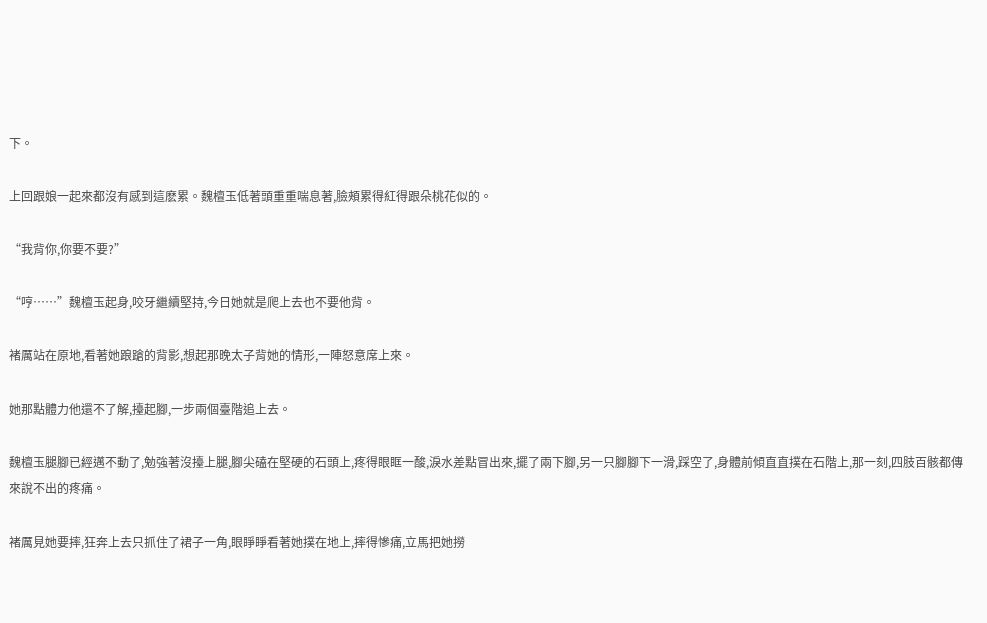下。

上回跟娘一起來都沒有感到這麽累。魏檀玉低著頭重重喘息著,臉頰累得紅得跟朵桃花似的。

“我背你,你要不要?”

“哼……”魏檀玉起身,咬牙繼續堅持,今日她就是爬上去也不要他背。

褚厲站在原地,看著她踉蹌的背影,想起那晚太子背她的情形,一陣怒意席上來。

她那點體力他還不了解,擡起腳,一步兩個臺階追上去。

魏檀玉腿腳已經邁不動了,勉強著沒擡上腿,腳尖磕在堅硬的石頭上,疼得眼眶一酸,淚水差點冒出來,擺了兩下腳,另一只腳腳下一滑,踩空了,身體前傾直直撲在石階上,那一刻,四肢百骸都傳來說不出的疼痛。

褚厲見她要摔,狂奔上去只抓住了裙子一角,眼睜睜看著她撲在地上,摔得慘痛,立馬把她撈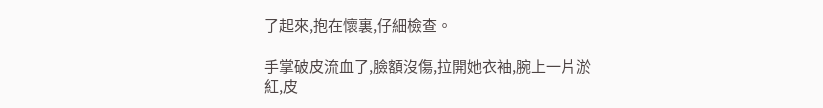了起來,抱在懷裏,仔細檢查。

手掌破皮流血了,臉額沒傷,拉開她衣袖,腕上一片淤紅,皮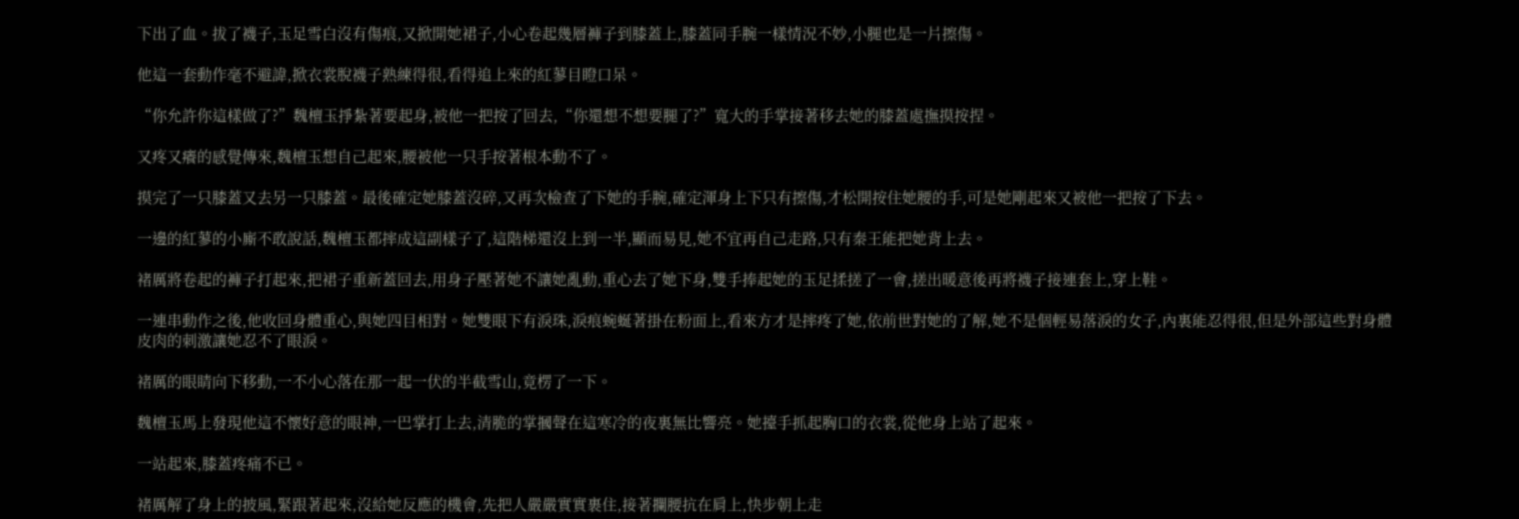下出了血。拔了襪子,玉足雪白沒有傷痕,又掀開她裙子,小心卷起幾層褲子到膝蓋上,膝蓋同手腕一樣情況不妙,小腿也是一片擦傷。

他這一套動作毫不避諱,掀衣裳脫襪子熟練得很,看得追上來的紅蓼目瞪口呆。

“你允許你這樣做了?”魏檀玉掙紮著要起身,被他一把按了回去,“你還想不想要腿了?”寬大的手掌接著移去她的膝蓋處撫摸按捏。

又疼又癢的感覺傳來,魏檀玉想自己起來,腰被他一只手按著根本動不了。

摸完了一只膝蓋又去另一只膝蓋。最後確定她膝蓋沒碎,又再次檢查了下她的手腕,確定渾身上下只有擦傷,才松開按住她腰的手,可是她剛起來又被他一把按了下去。

一邊的紅蓼的小廝不敢說話,魏檀玉都摔成這副樣子了,這階梯還沒上到一半,顯而易見,她不宜再自己走路,只有秦王能把她背上去。

褚厲將卷起的褲子打起來,把裙子重新蓋回去,用身子壓著她不讓她亂動,重心去了她下身,雙手捧起她的玉足揉搓了一會,搓出暖意後再將襪子接連套上,穿上鞋。

一連串動作之後,他收回身體重心,與她四目相對。她雙眼下有淚珠,淚痕蜿蜒著掛在粉面上,看來方才是摔疼了她,依前世對她的了解,她不是個輕易落淚的女子,內裏能忍得很,但是外部這些對身體皮肉的刺激讓她忍不了眼淚。

褚厲的眼睛向下移動,一不小心落在那一起一伏的半截雪山,竟楞了一下。

魏檀玉馬上發現他這不懷好意的眼神,一巴掌打上去,清脆的掌摑聲在這寒冷的夜裏無比響亮。她擡手抓起胸口的衣裳,從他身上站了起來。

一站起來,膝蓋疼痛不已。

褚厲解了身上的披風,緊跟著起來,沒給她反應的機會,先把人嚴嚴實實裹住,接著攔腰抗在肩上,快步朝上走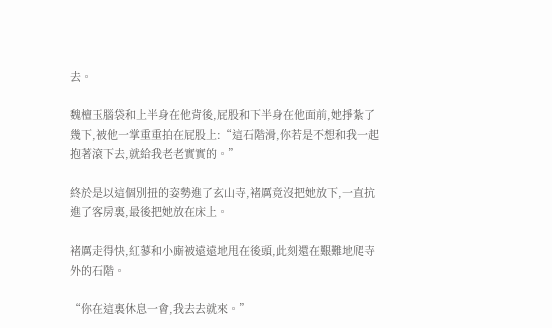去。

魏檀玉腦袋和上半身在他背後,屁股和下半身在他面前,她掙紮了幾下,被他一掌重重拍在屁股上:“這石階滑,你若是不想和我一起抱著滾下去,就給我老老實實的。”

終於是以這個別扭的姿勢進了玄山寺,褚厲竟沒把她放下,一直抗進了客房裏,最後把她放在床上。

褚厲走得快,紅蓼和小廝被遠遠地甩在後頭,此刻還在艱難地爬寺外的石階。

“你在這裏休息一會,我去去就來。”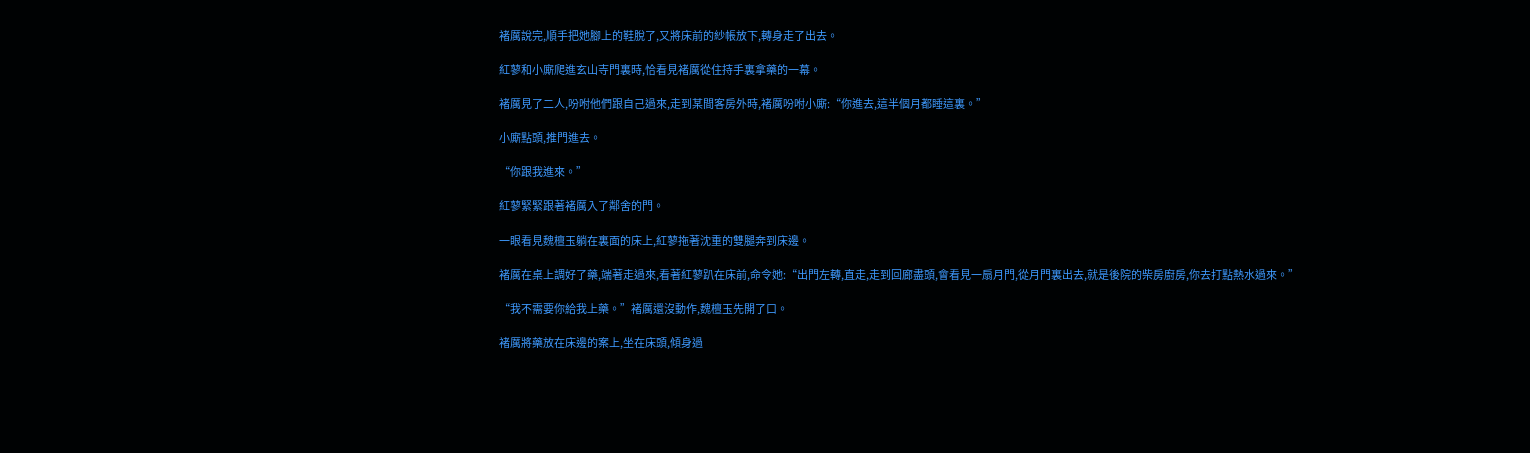褚厲說完,順手把她腳上的鞋脫了,又將床前的紗帳放下,轉身走了出去。

紅蓼和小廝爬進玄山寺門裏時,恰看見褚厲從住持手裏拿藥的一幕。

褚厲見了二人,吩咐他們跟自己過來,走到某間客房外時,褚厲吩咐小廝:“你進去,這半個月都睡這裏。”

小廝點頭,推門進去。

“你跟我進來。”

紅蓼緊緊跟著褚厲入了鄰舍的門。

一眼看見魏檀玉躺在裏面的床上,紅蓼拖著沈重的雙腿奔到床邊。

褚厲在桌上調好了藥,端著走過來,看著紅蓼趴在床前,命令她:“出門左轉,直走,走到回廊盡頭,會看見一扇月門,從月門裏出去,就是後院的柴房廚房,你去打點熱水過來。”

“我不需要你給我上藥。”褚厲還沒動作,魏檀玉先開了口。

褚厲將藥放在床邊的案上,坐在床頭,傾身過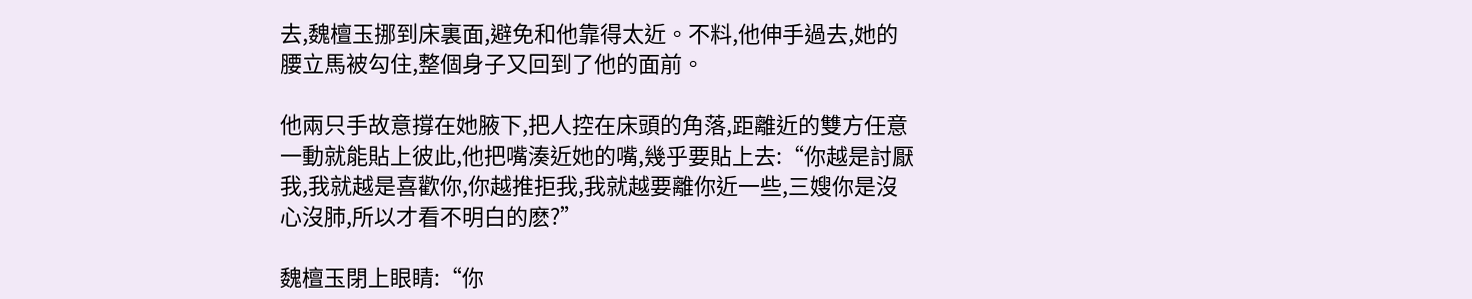去,魏檀玉挪到床裏面,避免和他靠得太近。不料,他伸手過去,她的腰立馬被勾住,整個身子又回到了他的面前。

他兩只手故意撐在她腋下,把人控在床頭的角落,距離近的雙方任意一動就能貼上彼此,他把嘴湊近她的嘴,幾乎要貼上去:“你越是討厭我,我就越是喜歡你,你越推拒我,我就越要離你近一些,三嫂你是沒心沒肺,所以才看不明白的麽?”

魏檀玉閉上眼睛:“你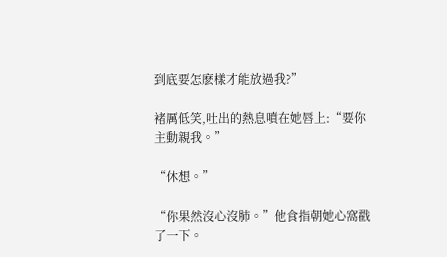到底要怎麽樣才能放過我?”

褚厲低笑,吐出的熱息噴在她唇上:“要你主動親我。”

“休想。”

“你果然沒心沒肺。”他食指朝她心窩戳了一下。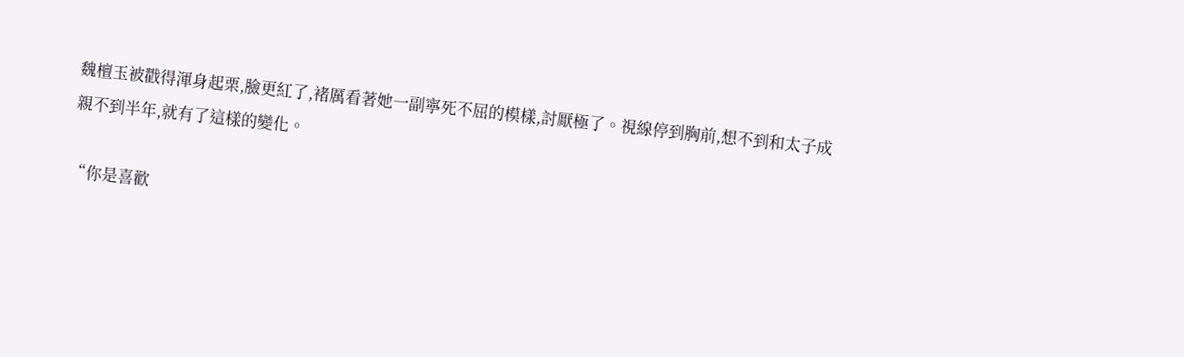魏檀玉被戳得渾身起栗,臉更紅了,褚厲看著她一副寧死不屈的模樣,討厭極了。視線停到胸前,想不到和太子成親不到半年,就有了這樣的變化。

“你是喜歡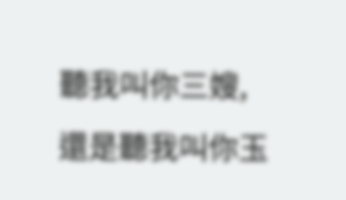聽我叫你三嫂,還是聽我叫你玉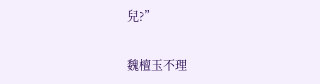兒?”

魏檀玉不理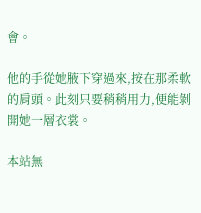會。

他的手從她腋下穿過來,按在那柔軟的肩頭。此刻只要稍稍用力,便能剝開她一層衣裳。

本站無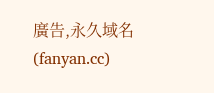廣告,永久域名(fanyan.cc)